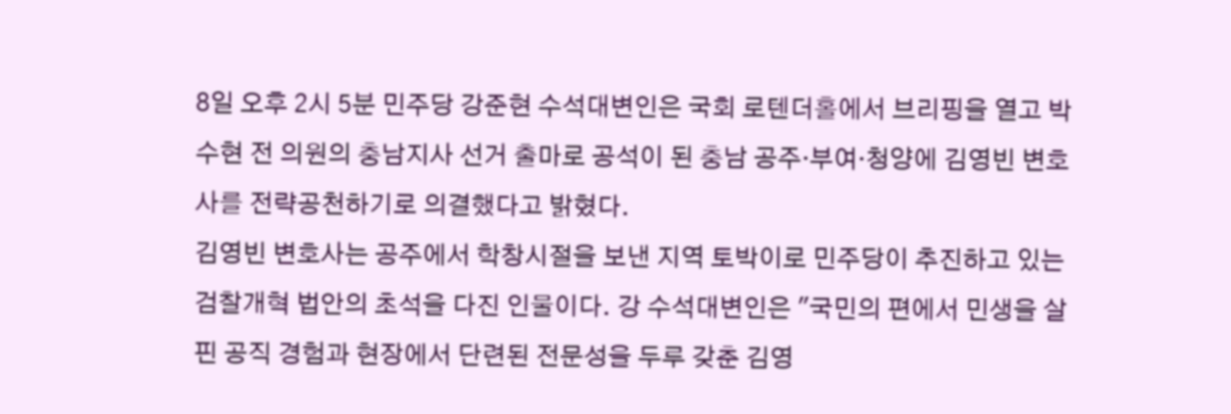8일 오후 2시 5분 민주당 강준현 수석대변인은 국회 로텐더홀에서 브리핑을 열고 박수현 전 의원의 충남지사 선거 출마로 공석이 된 충남 공주·부여·청양에 김영빈 변호사를 전략공천하기로 의결했다고 밝혔다.
김영빈 변호사는 공주에서 학창시절을 보낸 지역 토박이로 민주당이 추진하고 있는 검찰개혁 법안의 초석을 다진 인물이다. 강 수석대변인은 "국민의 편에서 민생을 살핀 공직 경험과 현장에서 단련된 전문성을 두루 갖춘 김영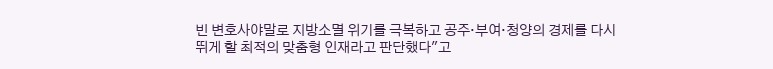빈 변호사야말로 지방소멸 위기를 극복하고 공주·부여·청양의 경제를 다시 뛰게 할 최적의 맞춤형 인재라고 판단했다"고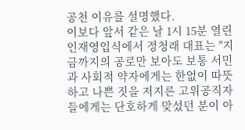공천 이유를 설명했다.
이보다 앞서 같은 날 1시 15분 열린 인재영입식에서 정청래 대표는 "지금까지의 공로만 보아도 보통 서민과 사회적 약자에게는 한없이 따뜻하고 나쁜 짓을 저지른 고위공직자들에게는 단호하게 맞섰던 분이 아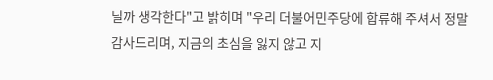닐까 생각한다"고 밝히며 "우리 더불어민주당에 합류해 주셔서 정말 감사드리며, 지금의 초심을 잃지 않고 지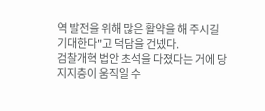역 발전을 위해 많은 활약을 해 주시길 기대한다"고 덕담을 건넸다.
검찰개혁 법안 초석을 다졌다는 거에 당 지지층이 움직일 수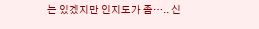는 있겠지만 인지도가 좀….. 신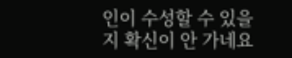인이 수성할 수 있을 지 확신이 안 가네요